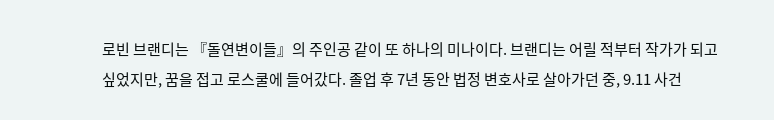로빈 브랜디는 『돌연변이들』의 주인공 같이 또 하나의 미나이다. 브랜디는 어릴 적부터 작가가 되고 싶었지만, 꿈을 접고 로스쿨에 들어갔다. 졸업 후 7년 동안 법정 변호사로 살아가던 중, 9.11 사건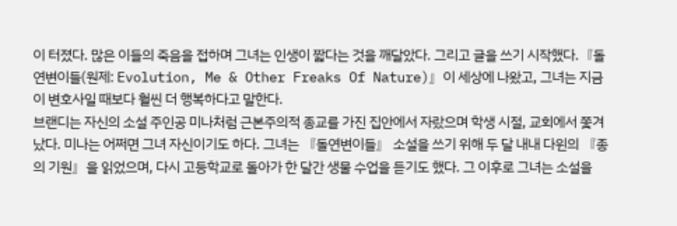이 터졌다. 많은 이들의 죽음을 접하며 그녀는 인생이 짧다는 것을 깨달았다. 그리고 글을 쓰기 시작했다.『돌연변이들(원제: Evolution, Me & Other Freaks Of Nature)』이 세상에 나왔고, 그녀는 지금이 변호사일 때보다 훨씬 더 행복하다고 말한다.
브랜디는 자신의 소설 주인공 미나처럼 근본주의적 종교를 가진 집안에서 자랐으며 학생 시절, 교회에서 쫓겨났다. 미나는 어쩌면 그녀 자신이기도 하다. 그녀는 『돌연변이들』 소설을 쓰기 위해 두 달 내내 다윈의 『종의 기원』을 읽었으며, 다시 고등학교로 돌아가 한 달간 생물 수업을 듣기도 했다. 그 이후로 그녀는 소설을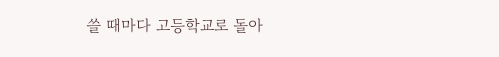쓸 때마다 고등학교로 돌아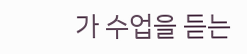가 수업을 듣는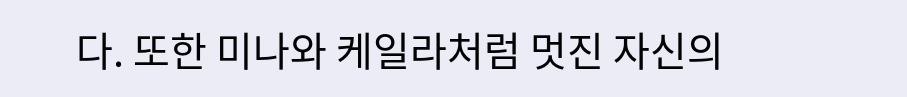다. 또한 미나와 케일라처럼 멋진 자신의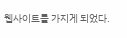웹사이트를 가지게 되었다.